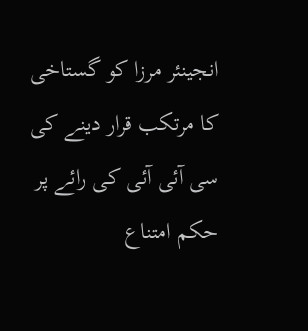انجینئر مرزا کو گستاخی کا مرتکب قرار دینے کی سی آئی آئی کی رائے پر حکم امتناع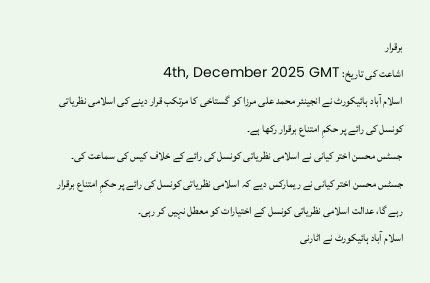برقرار
اشاعت کی تاریخ: 4th, December 2025 GMT
اسلام آباد ہائیکورٹ نے انجینئر محمد علی مرزا کو گستاخی کا مرتکب قرار دینے کی اسلامی نظریاتی کونسل کی رائے پر حکمِ امتناع برقرار رکھا ہے۔
جسٹس محسن اختر کیانی نے اسلامی نظریاتی کونسل کی رائے کے خلاف کیس کی سماعت کی۔
جسٹس محسن اختر کیانی نے ریمارکس دیے کہ اسلامی نظریاتی کونسل کی رائے پر حکمِ امتناع برقرار رہے گا، عدالت اسلامی نظریاتی کونسل کے اختیارات کو معطل نہیں کر رہی۔
اسلام آباد ہائیکورٹ نے اٹارنی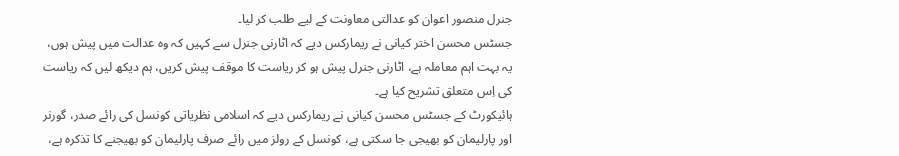جنرل منصور اعوان کو عدالتی معاونت کے لیے طلب کر لیا۔
جسٹس محسن اختر کیانی نے ریمارکس دیے کہ اٹارنی جنرل سے کہیں کہ وہ عدالت میں پیش ہوں، یہ بہت اہم معاملہ ہے، اٹارنی جنرل پیش ہو کر ریاست کا موقف پیش کریں، ہم دیکھ لیں کہ ریاست کی اِس متعلق تشریح کیا ہے۔
ہائیکورٹ کے جسٹس محسن کیانی نے ریمارکس دیے کہ اسلامی نظریاتی کونسل کی رائے صدر، گورنر اور پارلیمان کو بھیجی جا سکتی ہے، کونسل کے رولز میں رائے صرف پارلیمان کو بھیجنے کا تذکرہ ہے،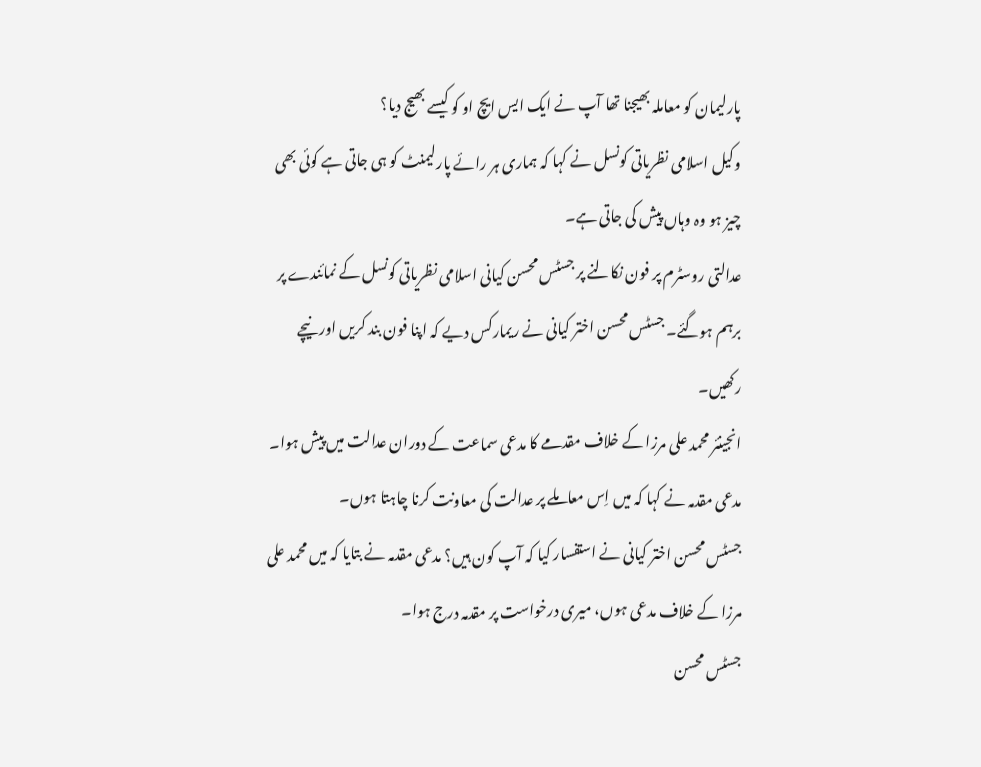پارلیمان کو معاملہ بھیجنا تھا آپ نے ایک ایس ایچ او کو کیسے بھیج دیا؟
وکیل اسلامی نظریاتی کونسل نے کہا کہ ہماری ہر رائے پارلیمنٹ کو ہی جاتی ہے کوئی بھی چیز ہو وہ وہاں پیش کی جاتی ہے۔
عدالتی روسٹرم پر فون نکالنے پر جسٹس محسن کیانی اسلامی نظریاتی کونسل کے نمائندے پر برہم ہوگئے۔ جسٹس محسن اختر کیانی نے ریمارکس دیے کہ اپنا فون بند کریں اور نیچے رکھیں۔
انجینئر محمد علی مرزا کے خلاف مقدمے کا مدعی سماعت کے دوران عدالت میں پیش ہوا۔ مدعی مقدمہ نے کہا کہ میں اِس معاملے پر عدالت کی معاونت کرنا چاہتا ہوں۔
جسٹس محسن اختر کیانی نے استفسار کیا کہ آپ کون ہیں؟ مدعی مقدمہ نے بتایا کہ میں محمد علی مرزا کے خلاف مدعی ہوں، میری درخواست پر مقدمہ درج ہوا۔
جسٹس محسن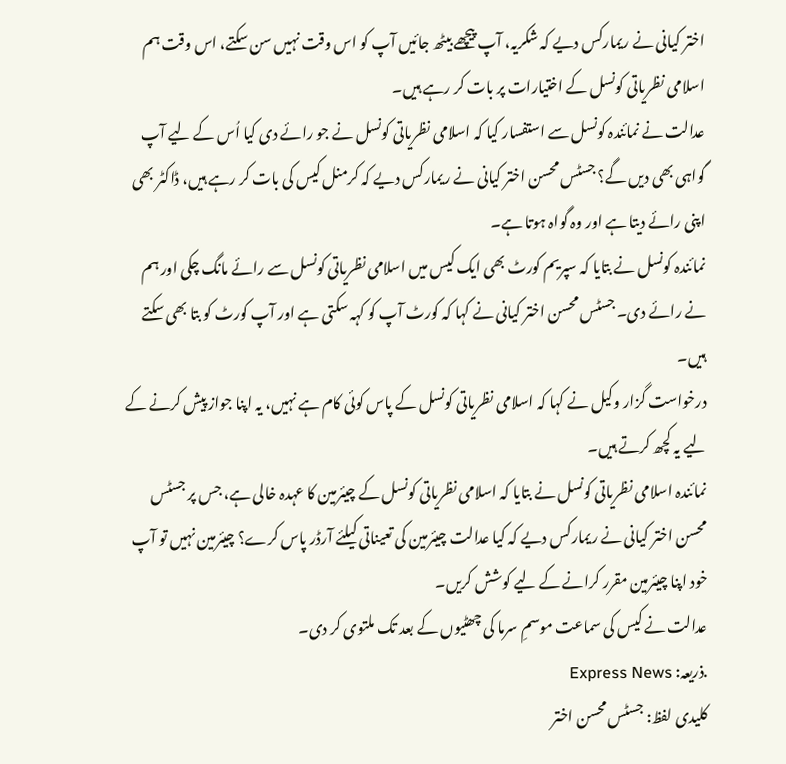اختر کیانی نے ریمارکس دیے کہ شکریہ، آپ پیچھے بیٹھ جائیں آپ کو اس وقت نہیں سن سکتے، اس وقت ہم اسلامی نظریاتی کونسل کے اختیارات پر بات کر رہے ہیں۔
عدالت نے نمائندہ کونسل سے استفسار کیا کہ اسلامی نظریاتی کونسل نے جو رائے دی کیا اُس کے لیے آپ گواہی بھی دیں گے؟ جسٹس محسن اختر کیانی نے ریمارکس دیے کہ کرمنل کیس کی بات کر رہے ہیں، ڈاکٹر بھی اپنی رائے دیتا ہے اور وہ گواہ ہوتا ہے۔
نمائندہ کونسل نے بتایا کہ سپریم کورٹ بھی ایک کیس میں اسلامی نظریاتی کونسل سے رائے مانگ چکی اور ہم نے رائے دی۔ جسٹس محسن اختر کیانی نے کہا کہ کورٹ آپ کو کہہ سکتی ہے اور آپ کورٹ کو بتا بھی سکتے ہیں۔
درخواست گزار وکیل نے کہا کہ اسلامی نظریاتی کونسل کے پاس کوئی کام ہے نہیں، یہ اپنا جواز پیش کرنے کے لیے یہ کچھ کرتے ہیں۔
نمائندہ اسلامی نظریاتی کونسل نے بتایا کہ اسلامی نظریاتی کونسل کے چیئرمین کا عہدہ خالی ہے، جس پر جسٹس محسن اختر کیانی نے ریمارکس دیے کہ کیا عدالت چیئرمین کی تعیناتی کیلئے آرڈر پاس کرے؟ چیئرمین نہیں تو آپ خود اپنا چیئرمین مقرر کرانے کے لیے کوشش کریں۔
عدالت نے کیس کی سماعت موسمِ سرما کی چھٹیوں کے بعد تک ملتوی کر دی۔
.ذریعہ: Express News
کلیدی لفظ: جسٹس محسن اختر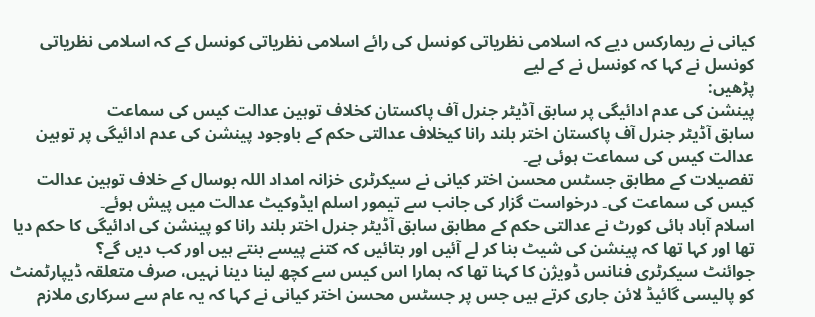کیانی نے ریمارکس دیے کہ اسلامی نظریاتی کونسل کی رائے اسلامی نظریاتی کونسل کے کہ اسلامی نظریاتی کونسل نے کہا کہ کونسل نے کے لیے
پڑھیں:
پینشن کی عدم ادائیگی پر سابق آڈیٹر جنرل آف پاکستان کخلاف توہین عدالت کیس کی سماعت
سابق آڈیٹر جنرل آف پاکستان اختر بلند رانا کیخلاف عدالتی حکم کے باوجود پینشن کی عدم ادائیگی پر توہین عدالت کیس کی سماعت ہوئی ہے۔
تفصیلات کے مطابق جسٹس محسن اختر کیانی نے سیکرٹری خزانہ امداد اللہ بوسال کے خلاف توہین عدالت کیس کی سماعت کی۔ درخواست گزار کی جانب سے تیمور اسلم ایڈوکیٹ عدالت میں پیش ہوئے۔
اسلام آباد ہائی کورٹ نے عدالتی حکم کے مطابق سابق آڈیٹر جنرل اختر بلند رانا کو پینشن کی ادائیگی کا حکم دیا تھا اور کہا تھا کہ پینشن کی شیٹ بنا کر لے آئیں اور بتائیں کہ کتنے پیسے بنتے ہیں اور کب دیں گے؟
جوائنٹ سیکرٹری فنانس ڈویژن کا کہنا تھا کہ ہمارا اس کیس سے کچھ لینا دینا نہیں، صرف متعلقہ ڈیپارٹمنٹ کو پالیسی گائیڈ لائن جاری کرتے ہیں جس پر جسٹس محسن اختر کیانی نے کہا کہ یہ عام سے سرکاری ملازم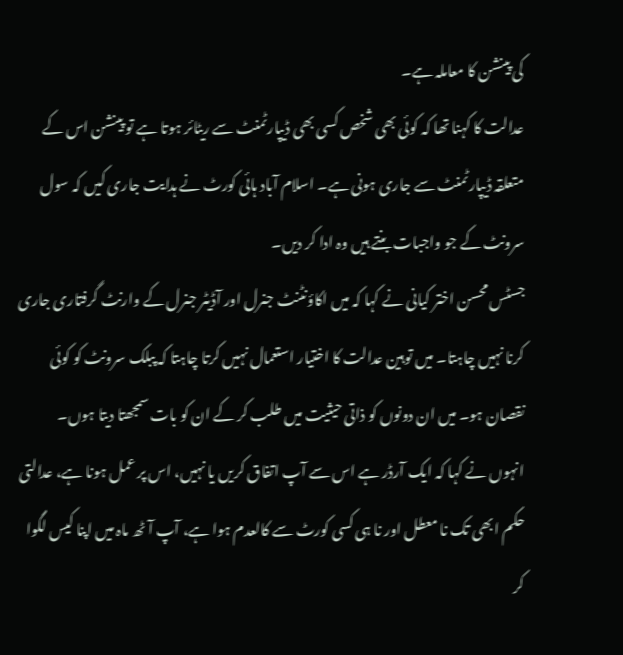کی پینشن کا معاملہ ہے۔
عدالت کا کہنا تھا کہ کوئی بھی شخص کسی بھی ڈیپارٹمنٹ سے ریٹائر ہوتا ہے تو پینشن اس کے متعلقہ ڈیپارٹمنٹ سے جاری ہونی ہے۔ اسلام آباد ہائی کورٹ نے ہدایت جاری کیں کہ سول سرونٹ کے جو واجبات بنتے ہیں وہ ادا کر دیں۔
جسٹس محسن اختر کیانی نے کہا کہ میں اکاؤنٹنٹ جنرل اور آڈیٹر جنرل کے وارنٹ گرفتاری جاری کرنا نہیں چاہتا۔ میں توہین عدالت کا اختیار استعمال نہیں کرتا چاہتا کہ پبلک سرونٹ کو کوئی نقصان ہو۔ میں ان دونوں کو ذاتی حیثیت میں طلب کر کے ان کو بات سمجھتا دیتا ہوں۔
انہوں نے کہا کہ ایک آرڈر ہے اس سے آپ اتفاق کریں یا نہیں، اس پر عمل ہونا ہے، عدالتی حکم ابھی تک نا معطل اور نا ہی کسی کورٹ سے کالعدم ہوا ہے، آپ آٹھ ماہ میں اپنا کیس لگوا کر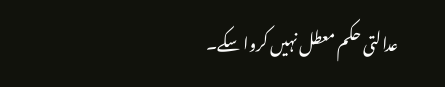عدالتی حکم معطل نہیں کروا سکے۔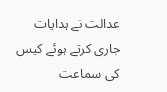عدالت نے ہدایات جاری کرتے ہوئے کیس کی سماعت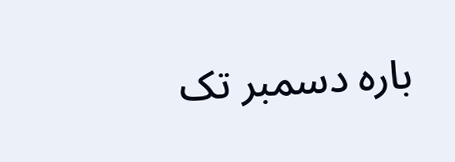بارہ دسمبر تک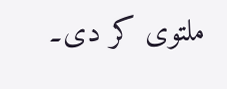ملتوی کر دی۔